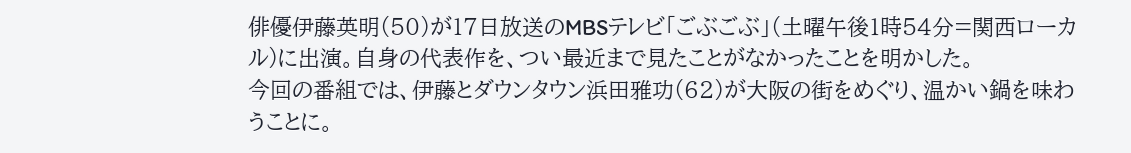俳優伊藤英明(50)が17日放送のMBSテレビ「ごぶごぶ」(土曜午後1時54分=関西ローカル)に出演。自身の代表作を、つい最近まで見たことがなかったことを明かした。
今回の番組では、伊藤とダウンタウン浜田雅功(62)が大阪の街をめぐり、温かい鍋を味わうことに。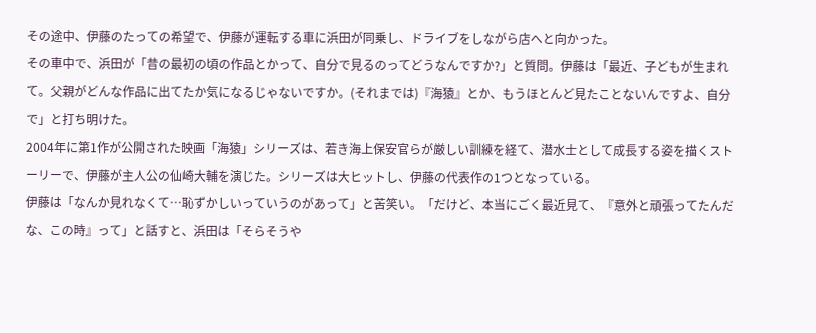その途中、伊藤のたっての希望で、伊藤が運転する車に浜田が同乗し、ドライブをしながら店へと向かった。
その車中で、浜田が「昔の最初の頃の作品とかって、自分で見るのってどうなんですか?」と質問。伊藤は「最近、子どもが生まれて。父親がどんな作品に出てたか気になるじゃないですか。(それまでは)『海猿』とか、もうほとんど見たことないんですよ、自分で」と打ち明けた。
2004年に第1作が公開された映画「海猿」シリーズは、若き海上保安官らが厳しい訓練を経て、潜水士として成長する姿を描くストーリーで、伊藤が主人公の仙崎大輔を演じた。シリーズは大ヒットし、伊藤の代表作の1つとなっている。
伊藤は「なんか見れなくて…恥ずかしいっていうのがあって」と苦笑い。「だけど、本当にごく最近見て、『意外と頑張ってたんだな、この時』って」と話すと、浜田は「そらそうや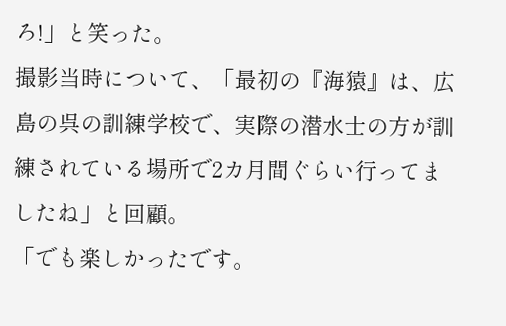ろ!」と笑った。
撮影当時について、「最初の『海猿』は、広島の呉の訓練学校で、実際の潜水士の方が訓練されている場所で2カ月間ぐらい行ってましたね」と回顧。
「でも楽しかったです。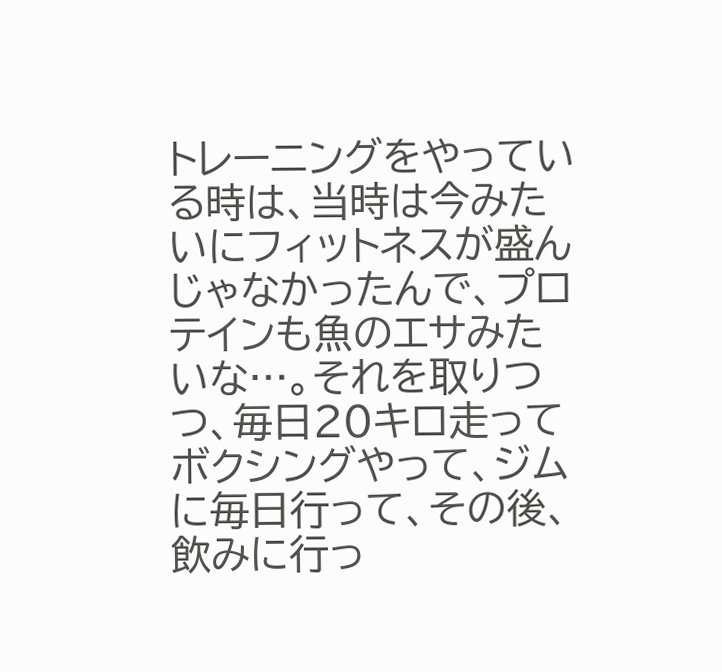トレーニングをやっている時は、当時は今みたいにフィットネスが盛んじゃなかったんで、プロテインも魚のエサみたいな…。それを取りつつ、毎日20キロ走ってボクシングやって、ジムに毎日行って、その後、飲みに行っ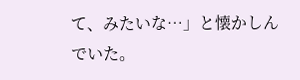て、みたいな…」と懐かしんでいた。